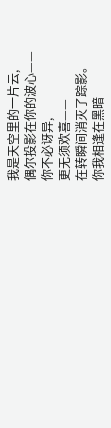我是天空里的一片云,
偶尔投影在你的波心——
你不必讶异,
更无须欢喜——
在转瞬间消灭了踪影。
你我相逢在黑暗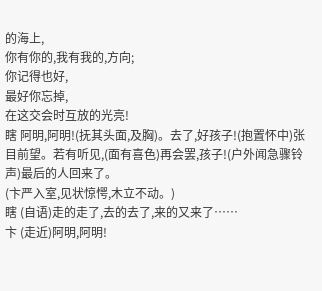的海上,
你有你的,我有我的,方向;
你记得也好,
最好你忘掉,
在这交会时互放的光亮!
瞎 阿明,阿明!(抚其头面,及胸)。去了,好孩子!(抱置怀中)张目前望。若有听见,(面有喜色)再会罢,孩子!(户外闻急骤铃声)最后的人回来了。
(卞严入室,见状惊愕,木立不动。)
瞎 (自语)走的走了,去的去了,来的又来了……
卞 (走近)阿明,阿明!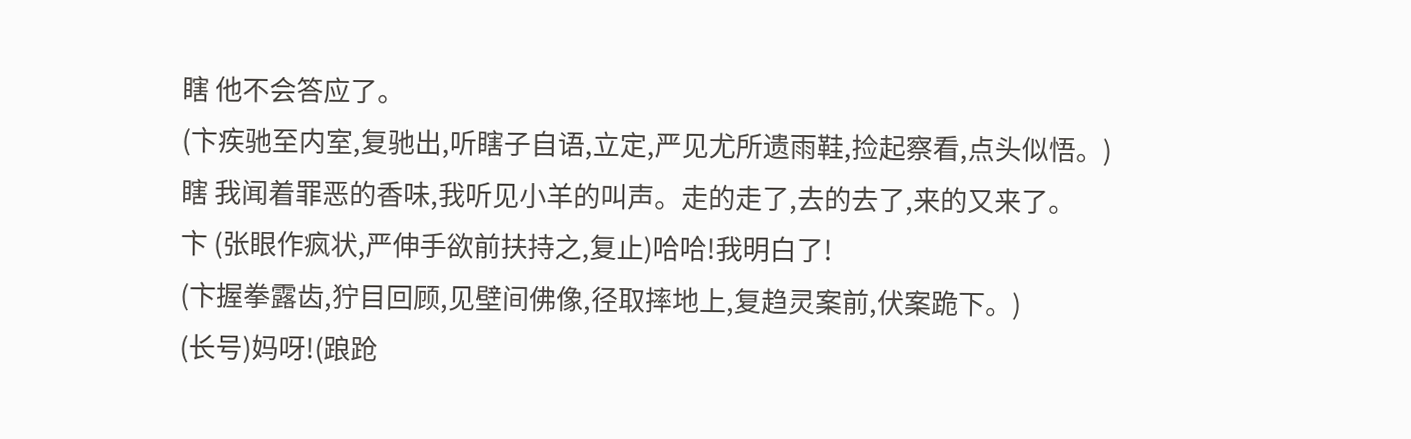瞎 他不会答应了。
(卞疾驰至内室,复驰出,听瞎子自语,立定,严见尤所遗雨鞋,捡起察看,点头似悟。)
瞎 我闻着罪恶的香味,我听见小羊的叫声。走的走了,去的去了,来的又来了。
卞 (张眼作疯状,严伸手欲前扶持之,复止)哈哈!我明白了!
(卞握拳露齿,狞目回顾,见壁间佛像,径取摔地上,复趋灵案前,伏案跪下。)
(长号)妈呀!(踉跄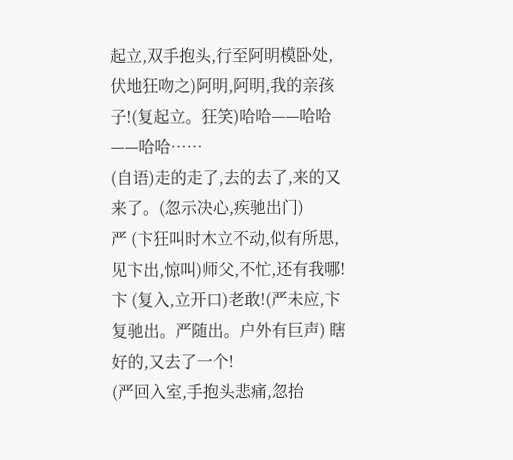起立,双手抱头,行至阿明模卧处,伏地狂吻之)阿明,阿明,我的亲孩子!(复起立。狂笑)哈哈——哈哈——哈哈……
(自语)走的走了,去的去了,来的又来了。(忽示决心,疾驰出门)
严 (卞狂叫时木立不动,似有所思,见卞出,惊叫)师父,不忙,还有我哪!
卞 (复入,立开口)老敢!(严未应,卞复驰出。严随出。户外有巨声) 瞎 好的,又去了一个!
(严回入室,手抱头悲痛,忽抬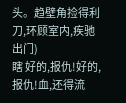头。趋壁角捡得利刀,环顾室内,疾驰出门)
瞎 好的,报仇!好的,报仇!血,还得流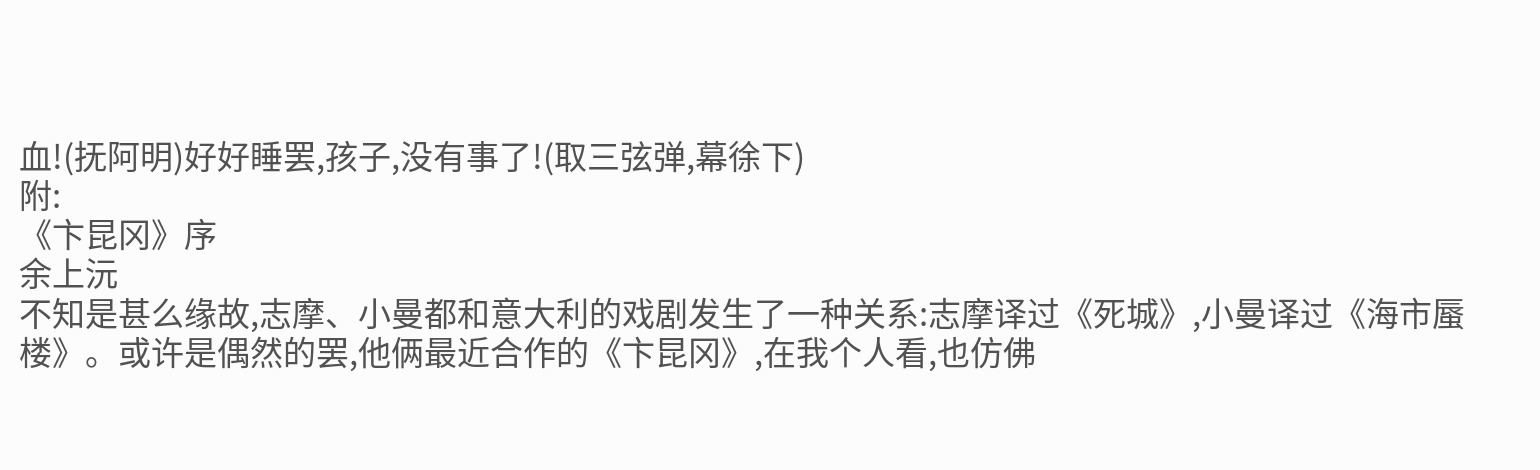血!(抚阿明)好好睡罢,孩子,没有事了!(取三弦弹,幕徐下)
附:
《卞昆冈》序
余上沅
不知是甚么缘故,志摩、小曼都和意大利的戏剧发生了一种关系:志摩译过《死城》,小曼译过《海市蜃楼》。或许是偶然的罢,他俩最近合作的《卞昆冈》,在我个人看,也仿佛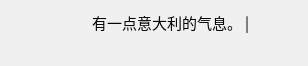有一点意大利的气息。 |